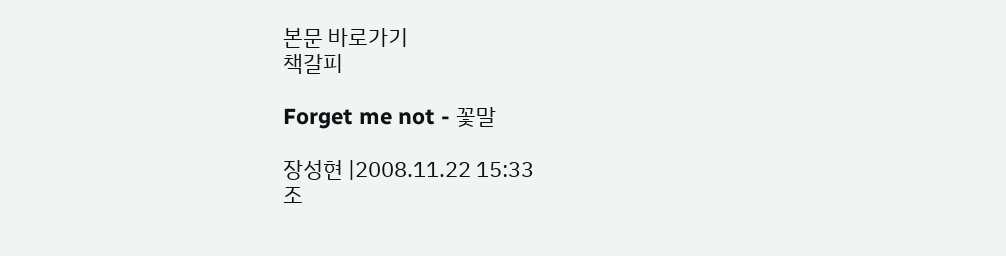본문 바로가기
책갈피

Forget me not - 꽃말

장성현 |2008.11.22 15:33
조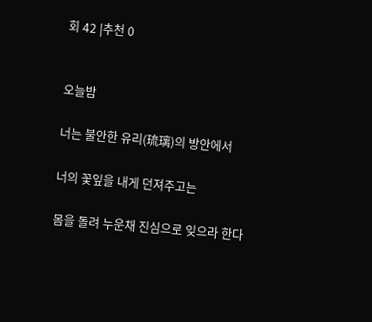회 42 |추천 0


오늘밤

너는 불안한 유리(琉璃)의 방안에서

너의 꽃잎을 내게 던져주고는

몸을 돌려 누운채 진심으로 잊으라 한다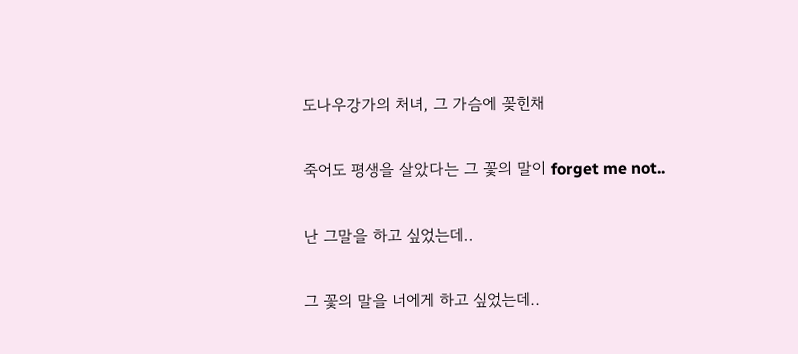도나우강가의 처녀, 그 가슴에 꽂힌채

죽어도 평생을 살았다는 그 꽃의 말이 forget me not..

난 그말을 하고 싶었는데..

그 꽃의 말을 너에게 하고 싶었는데..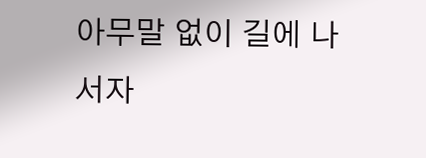아무말 없이 길에 나서자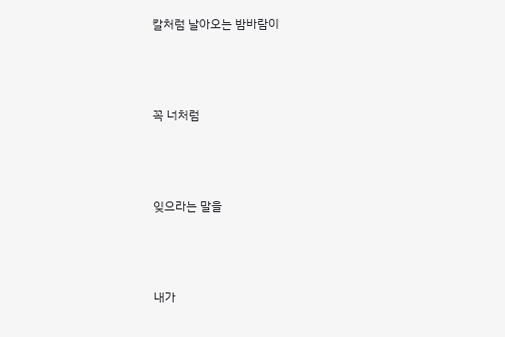칼처럼 날아오는 밤바람이



꼭 너처럼



잊으라는 말을



내가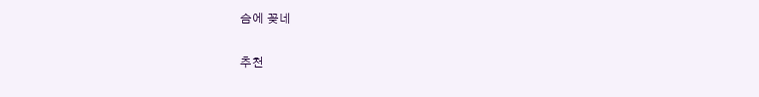슴에 꽂네

추천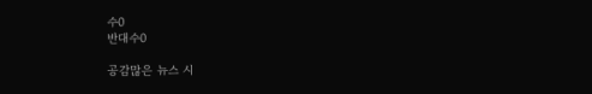수0
반대수0

공감많은 뉴스 시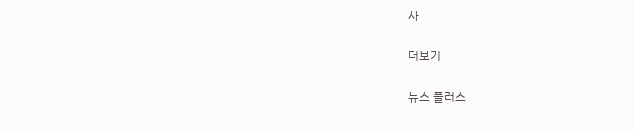사

더보기

뉴스 플러스